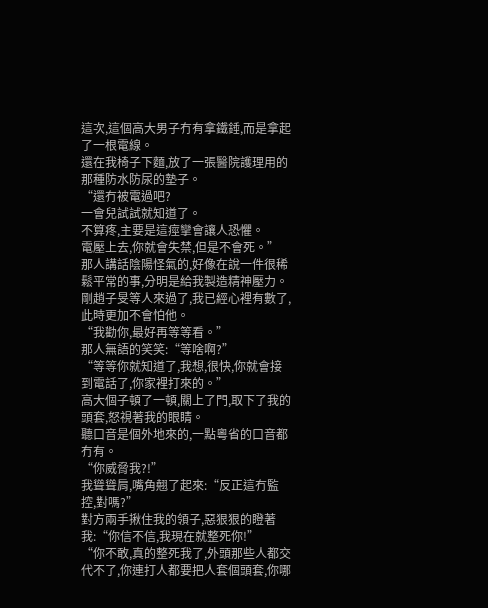這次,這個高大男子冇有拿鐵錘,而是拿起了一根電線。
還在我椅子下麵,放了一張醫院護理用的那種防水防尿的墊子。
“還冇被電過吧?
一會兒試試就知道了。
不算疼,主要是這痙攣會讓人恐懼。
電壓上去,你就會失禁,但是不會死。”
那人講話陰陽怪氣的,好像在說一件很稀鬆平常的事,分明是給我製造精神壓力。
剛趙子旻等人來過了,我已經心裡有數了,此時更加不會怕他。
“我勸你,最好再等等看。”
那人無語的笑笑:“等啥啊?”
“等等你就知道了,我想,很快,你就會接到電話了,你家裡打來的。”
高大個子頓了一頓,關上了門,取下了我的頭套,怒視著我的眼睛。
聽口音是個外地來的,一點粵省的口音都冇有。
“你威脅我?!”
我聳聳肩,嘴角翹了起來:“反正這冇監控,對嗎?”
對方兩手揪住我的領子,惡狠狠的瞪著我:“你信不信,我現在就整死你!”
“你不敢,真的整死我了,外頭那些人都交代不了,你連打人都要把人套個頭套,你哪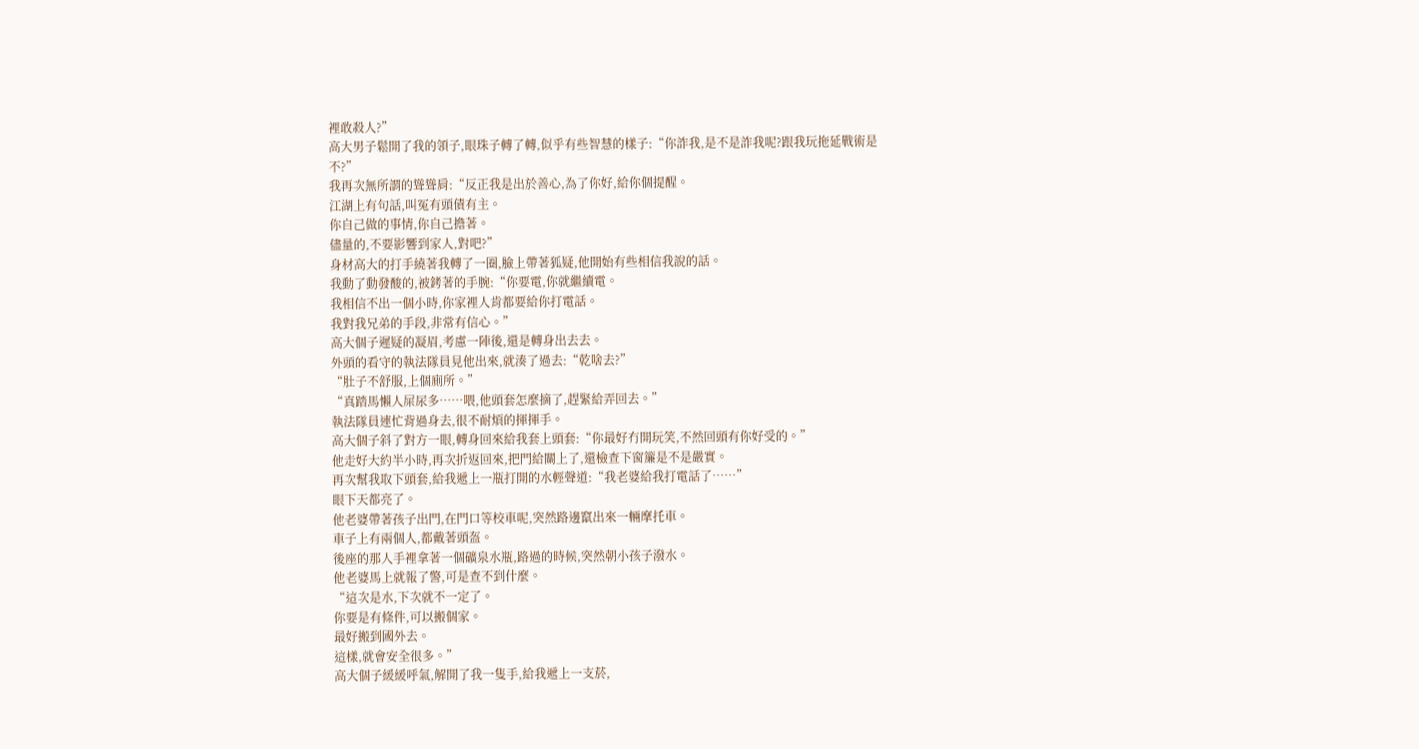裡敢殺人?”
高大男子鬆開了我的領子,眼珠子轉了轉,似乎有些智慧的樣子:“你詐我,是不是詐我呢?跟我玩拖延戰術是不?”
我再次無所謂的聳聳肩:“反正我是出於善心,為了你好,給你個提醒。
江湖上有句話,叫冤有頭債有主。
你自己做的事情,你自己擔著。
儘量的,不要影響到家人,對吧?”
身材高大的打手繞著我轉了一圈,臉上帶著狐疑,他開始有些相信我說的話。
我動了動發酸的,被銬著的手腕:“你要電,你就繼續電。
我相信不出一個小時,你家裡人肯都要給你打電話。
我對我兄弟的手段,非常有信心。”
高大個子遲疑的凝眉,考慮一陣後,還是轉身出去去。
外頭的看守的執法隊員見他出來,就湊了過去:“乾啥去?”
“肚子不舒服,上個廁所。”
“真踏馬懶人屎尿多……喂,他頭套怎麼摘了,趕緊給弄回去。”
執法隊員連忙背過身去,很不耐煩的揮揮手。
高大個子斜了對方一眼,轉身回來給我套上頭套:“你最好冇開玩笑,不然回頭有你好受的。”
他走好大約半小時,再次折返回來,把門給關上了,還檢查下窗簾是不是嚴實。
再次幫我取下頭套,給我遞上一瓶打開的水輕聲道:“我老婆給我打電話了……”
眼下天都亮了。
他老婆帶著孩子出門,在門口等校車呢,突然路邊竄出來一輛摩托車。
車子上有兩個人,都戴著頭盔。
後座的那人手裡拿著一個礦泉水瓶,路過的時候,突然朝小孩子潑水。
他老婆馬上就報了警,可是查不到什麼。
“這次是水,下次就不一定了。
你要是有條件,可以搬個家。
最好搬到國外去。
這樣,就會安全很多。”
高大個子緩緩呼氣,解開了我一隻手,給我遞上一支菸,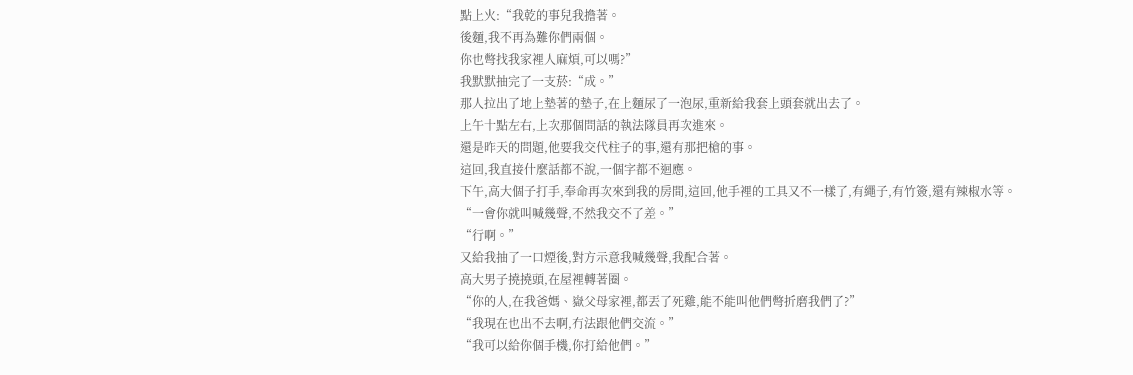點上火:“我乾的事兒我擔著。
後麵,我不再為難你們兩個。
你也彆找我家裡人麻煩,可以嗎?”
我默默抽完了一支菸:“成。”
那人拉出了地上墊著的墊子,在上麵尿了一泡尿,重新給我套上頭套就出去了。
上午十點左右,上次那個問話的執法隊員再次進來。
還是昨天的問題,他要我交代柱子的事,還有那把槍的事。
這回,我直接什麼話都不說,一個字都不迴應。
下午,高大個子打手,奉命再次來到我的房間,這回,他手裡的工具又不一樣了,有繩子,有竹簽,還有辣椒水等。
“一會你就叫喊幾聲,不然我交不了差。”
“行啊。”
又給我抽了一口煙後,對方示意我喊幾聲,我配合著。
高大男子撓撓頭,在屋裡轉著圈。
“你的人,在我爸媽、嶽父母家裡,都丟了死雞,能不能叫他們彆折磨我們了?”
“我現在也出不去啊,冇法跟他們交流。”
“我可以給你個手機,你打給他們。”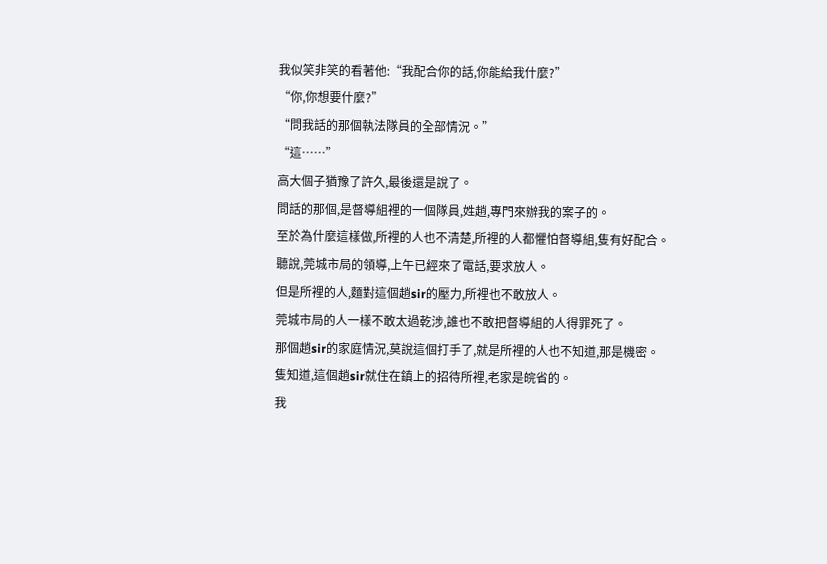我似笑非笑的看著他:“我配合你的話,你能給我什麼?”
“你,你想要什麼?”
“問我話的那個執法隊員的全部情況。”
“這……”
高大個子猶豫了許久,最後還是說了。
問話的那個,是督導組裡的一個隊員,姓趙,專門來辦我的案子的。
至於為什麼這樣做,所裡的人也不清楚,所裡的人都懼怕督導組,隻有好配合。
聽說,莞城市局的領導,上午已經來了電話,要求放人。
但是所裡的人,麵對這個趙sir的壓力,所裡也不敢放人。
莞城市局的人一樣不敢太過乾涉,誰也不敢把督導組的人得罪死了。
那個趙sir的家庭情況,莫說這個打手了,就是所裡的人也不知道,那是機密。
隻知道,這個趙sir就住在鎮上的招待所裡,老家是皖省的。
我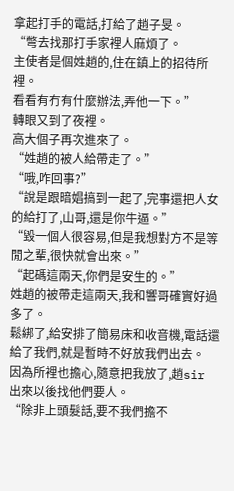拿起打手的電話,打給了趙子旻。
“彆去找那打手家裡人麻煩了。
主使者是個姓趙的,住在鎮上的招待所裡。
看看有冇有什麼辦法,弄他一下。”
轉眼又到了夜裡。
高大個子再次進來了。
“姓趙的被人給帶走了。”
“哦,咋回事?”
“說是跟暗娼搞到一起了,完事還把人女的給打了,山哥,還是你牛逼。”
“毀一個人很容易,但是我想對方不是等閒之輩,很快就會出來。”
“起碼這兩天,你們是安生的。”
姓趙的被帶走這兩天,我和響哥確實好過多了。
鬆綁了,給安排了簡易床和收音機,電話還給了我們,就是暫時不好放我們出去。
因為所裡也擔心,隨意把我放了,趙sir 出來以後找他們要人。
“除非上頭髮話,要不我們擔不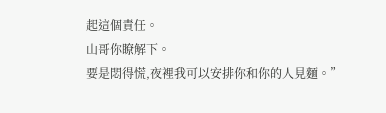起這個責任。
山哥你瞭解下。
要是悶得慌,夜裡我可以安排你和你的人見麵。”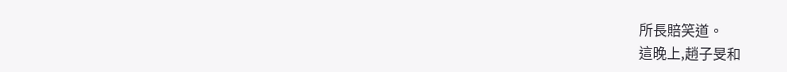所長賠笑道。
這晚上,趙子旻和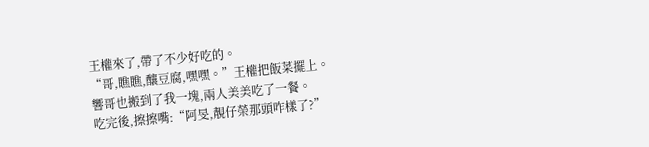王權來了,帶了不少好吃的。
“哥,瞧瞧,釀豆腐,嘿嘿。”王權把飯菜擺上。
響哥也搬到了我一塊,兩人美美吃了一餐。
吃完後,擦擦嘴:“阿旻,靚仔榮那頭咋樣了?”